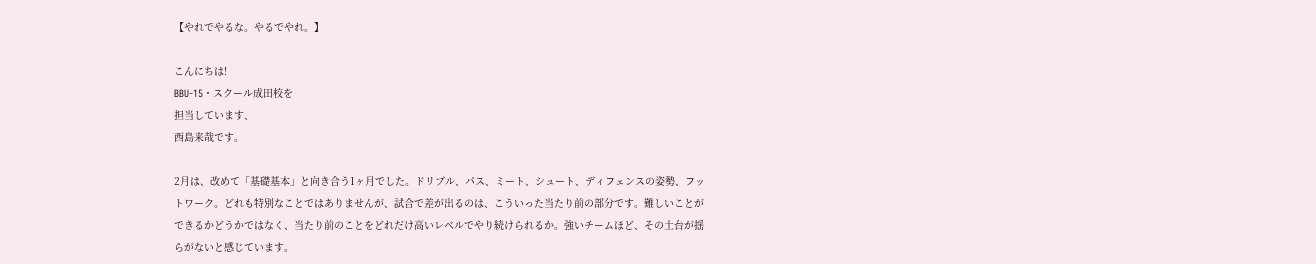【やれでやるな。やるでやれ。】

こんにちは!
BBU-15・スクール成田校を
担当しています、
西島来哉です。

2月は、改めて「基礎基本」と向き合う1ヶ月でした。ドリブル、パス、ミート、シュート、ディフェンスの姿勢、フットワーク。どれも特別なことではありませんが、試合で差が出るのは、こういった当たり前の部分です。難しいことができるかどうかではなく、当たり前のことをどれだけ高いレベルでやり続けられるか。強いチームほど、その土台が揺らがないと感じています。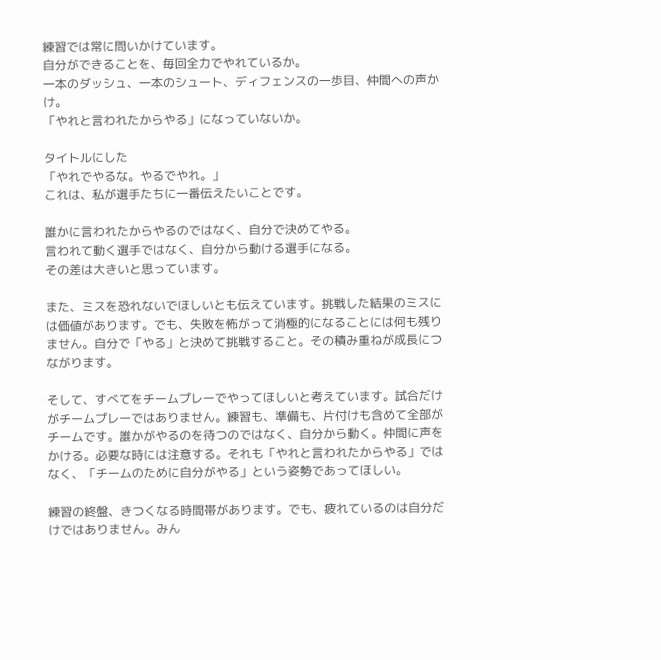練習では常に問いかけています。
自分ができることを、毎回全力でやれているか。
一本のダッシュ、一本のシュート、ディフェンスの一歩目、仲間への声かけ。
「やれと言われたからやる」になっていないか。

タイトルにした
「やれでやるな。やるでやれ。」
これは、私が選手たちに一番伝えたいことです。

誰かに言われたからやるのではなく、自分で決めてやる。
言われて動く選手ではなく、自分から動ける選手になる。
その差は大きいと思っています。

また、ミスを恐れないでほしいとも伝えています。挑戦した結果のミスには価値があります。でも、失敗を怖がって消極的になることには何も残りません。自分で「やる」と決めて挑戦すること。その積み重ねが成長につながります。

そして、すべてをチームプレーでやってほしいと考えています。試合だけがチームプレーではありません。練習も、準備も、片付けも含めて全部がチームです。誰かがやるのを待つのではなく、自分から動く。仲間に声をかける。必要な時には注意する。それも「やれと言われたからやる」ではなく、「チームのために自分がやる」という姿勢であってほしい。

練習の終盤、きつくなる時間帯があります。でも、疲れているのは自分だけではありません。みん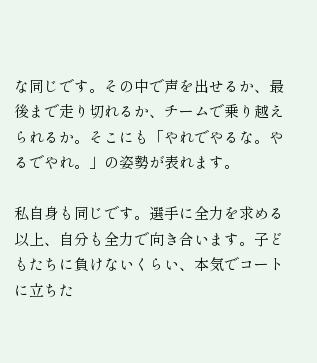な同じです。その中で声を出せるか、最後まで走り切れるか、チームで乗り越えられるか。そこにも「やれでやるな。やるでやれ。」の姿勢が表れます。

私自身も同じです。選手に全力を求める以上、自分も全力で向き合います。子どもたちに負けないくらい、本気でコートに立ちた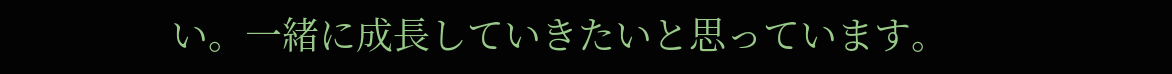い。一緒に成長していきたいと思っています。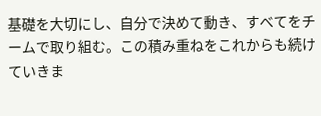基礎を大切にし、自分で決めて動き、すべてをチームで取り組む。この積み重ねをこれからも続けていきま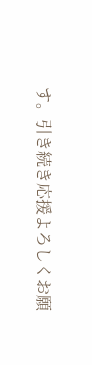す。引き続き応援よろしくお願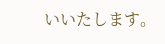いいたします。